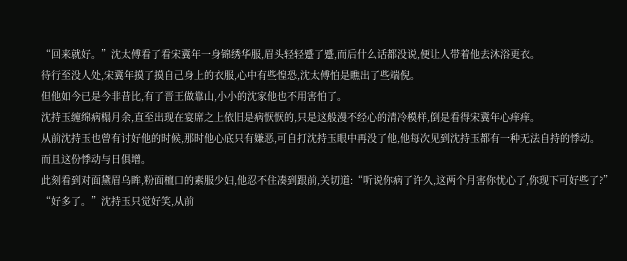“回来就好。”沈太傅看了看宋冀年一身锦绣华服,眉头轻轻蹙了蹙,而后什么话都没说,便让人带着他去沐浴更衣。
待行至没人处,宋冀年摸了摸自己身上的衣服,心中有些惶恐,沈太傅怕是瞧出了些端倪。
但他如今已是今非昔比,有了晋王做靠山,小小的沈家他也不用害怕了。
沈持玉缠绵病榻月余,直至出现在宴席之上依旧是病恹恹的,只是这般漫不经心的清冷模样,倒是看得宋冀年心痒痒。
从前沈持玉也曾有讨好他的时候,那时他心底只有嫌恶,可自打沈持玉眼中再没了他,他每次见到沈持玉都有一种无法自持的悸动。
而且这份悸动与日俱增。
此刻看到对面黛眉乌眸,粉面檀口的素服少妇,他忍不住凑到跟前,关切道:“听说你病了许久,这两个月害你忧心了,你现下可好些了?”
“好多了。”沈持玉只觉好笑,从前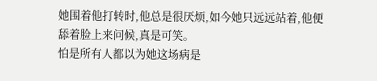她围着他打转时,他总是很厌烦,如今她只远远站着,他便舔着脸上来问候,真是可笑。
怕是所有人都以为她这场病是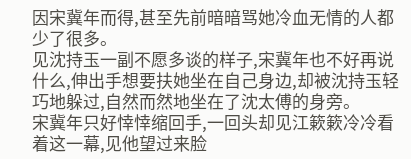因宋冀年而得,甚至先前暗暗骂她冷血无情的人都少了很多。
见沈持玉一副不愿多谈的样子,宋冀年也不好再说什么,伸出手想要扶她坐在自己身边,却被沈持玉轻巧地躲过,自然而然地坐在了沈太傅的身旁。
宋冀年只好悻悻缩回手,一回头却见江簌簌冷冷看着这一幕,见他望过来脸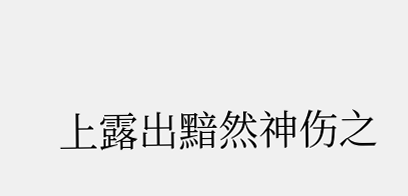上露出黯然神伤之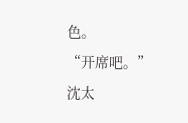色。
“开席吧。”沈太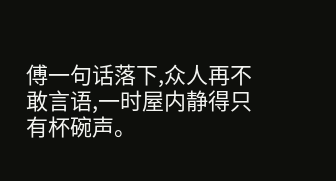傅一句话落下,众人再不敢言语,一时屋内静得只有杯碗声。